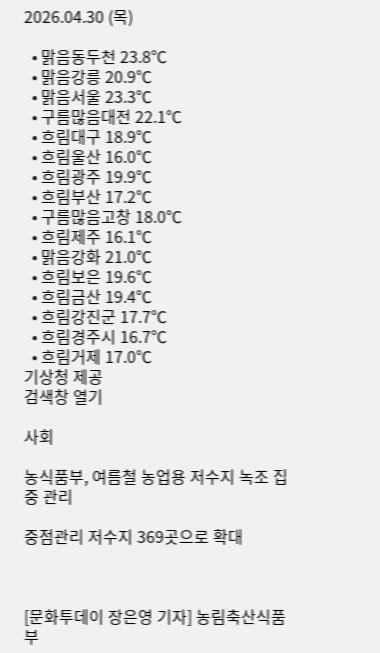2026.04.30 (목)

  • 맑음동두천 23.8℃
  • 맑음강릉 20.9℃
  • 맑음서울 23.3℃
  • 구름많음대전 22.1℃
  • 흐림대구 18.9℃
  • 흐림울산 16.0℃
  • 흐림광주 19.9℃
  • 흐림부산 17.2℃
  • 구름많음고창 18.0℃
  • 흐림제주 16.1℃
  • 맑음강화 21.0℃
  • 흐림보은 19.6℃
  • 흐림금산 19.4℃
  • 흐림강진군 17.7℃
  • 흐림경주시 16.7℃
  • 흐림거제 17.0℃
기상청 제공
검색창 열기

사회

농식품부, 여름철 농업용 저수지 녹조 집중 관리

중점관리 저수지 369곳으로 확대



[문화투데이 장은영 기자] 농림축산식품부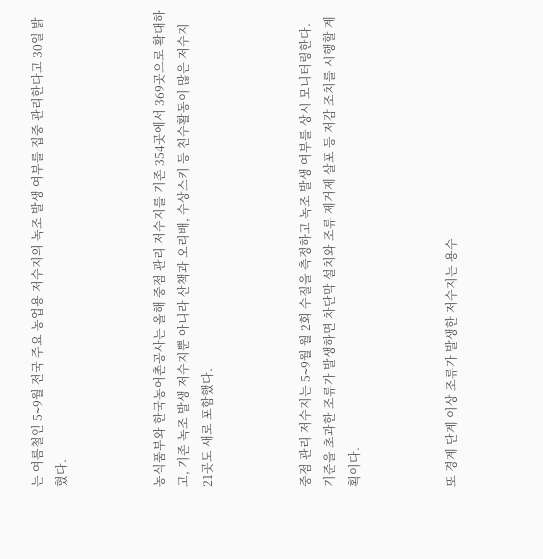는 여름철인 5∼9월 전국 주요 농업용 저수지의 녹조 발생 여부를 집중 관리한다고 30일 밝혔다.



농식품부와 한국농어촌공사는 올해 중점 관리 저수지를 기존 354곳에서 369곳으로 확대하고, 기존 녹조 발생 저수지뿐 아니라 산책과 오리배, 수상스키 등 친수활동이 많은 저수지 21곳도 새로 포함했다.



중점 관리 저수지는 5∼9월 월 2회 수질을 측정하고 녹조 발생 여부를 상시 모니터링한다. 기준을 초과한 조류가 발생하면 차단막 설치와 조류 제거제 살포 등 저감 조치를 시행할 계획이다.



또 경계 단계 이상 조류가 발생한 저수지는 용수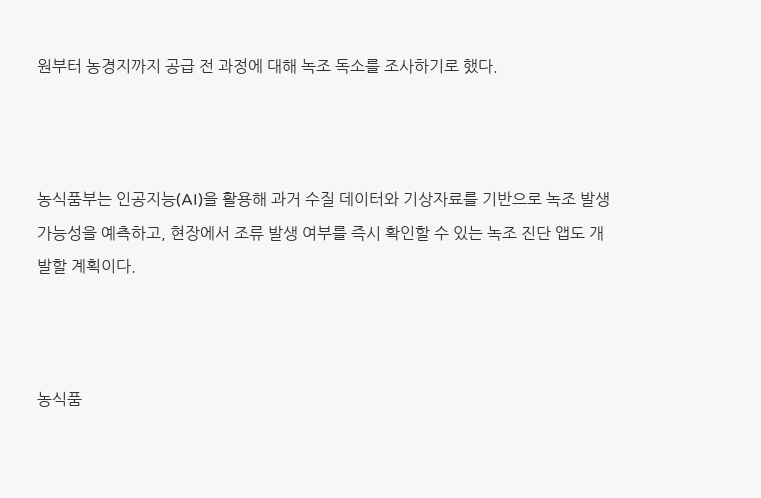원부터 농경지까지 공급 전 과정에 대해 녹조 독소를 조사하기로 했다.



농식품부는 인공지능(AI)을 활용해 과거 수질 데이터와 기상자료를 기반으로 녹조 발생 가능성을 예측하고, 현장에서 조류 발생 여부를 즉시 확인할 수 있는 녹조 진단 앱도 개발할 계획이다.



농식품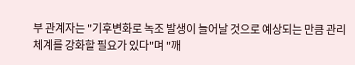부 관계자는 "기후변화로 녹조 발생이 늘어날 것으로 예상되는 만큼 관리체계를 강화할 필요가 있다"며 "깨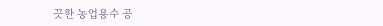끗한 농업용수 공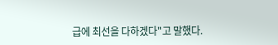급에 최선을 다하겠다"고 말했다.